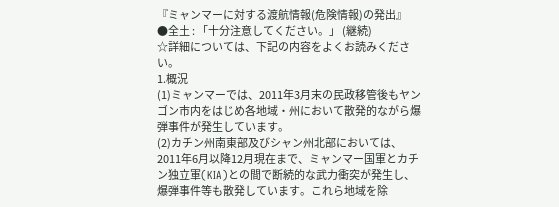『ミャンマーに対する渡航情報(危険情報)の発出』
●全土 : 「十分注意してください。」 (継続)
☆詳細については、下記の内容をよくお読みください。
1.概況
(1)ミャンマーでは、2011年3月末の民政移管後もヤンゴン市内をはじめ各地域・州において散発的ながら爆弾事件が発生しています。
(2)カチン州南東部及びシャン州北部においては、2011年6月以降12月現在まで、ミャンマー国軍とカチン独立軍(KIA)との間で断続的な武力衝突が発生し、爆弾事件等も散発しています。これら地域を除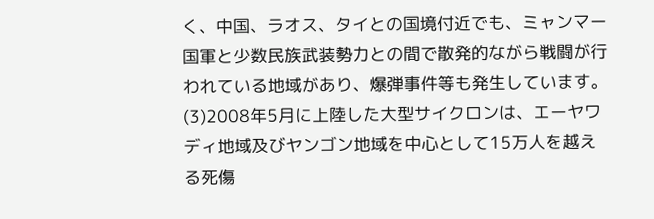く、中国、ラオス、タイとの国境付近でも、ミャンマー国軍と少数民族武装勢力との間で散発的ながら戦闘が行われている地域があり、爆弾事件等も発生しています。
(3)2008年5月に上陸した大型サイクロンは、エーヤワディ地域及びヤンゴン地域を中心として15万人を越える死傷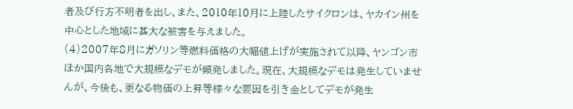者及び行方不明者を出し、また、2010年10月に上陸したサイクロンは、ヤカイン州を中心とした地域に甚大な被害を与えました。
(4)2007年8月にガソリン等燃料価格の大幅値上げが実施されて以降、ヤンゴン市ほか国内各地で大規模なデモが頻発しました。現在、大規模なデモは発生していませんが、今後も、更なる物価の上昇等様々な要因を引き金としてデモが発生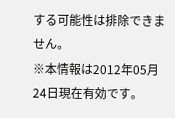する可能性は排除できません。
※本情報は2012年05月24日現在有効です。